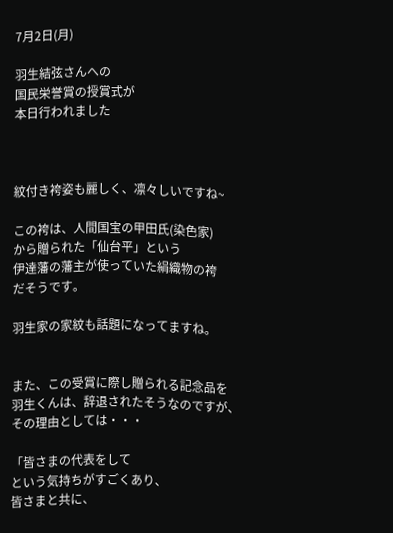7月2日(月)

羽生結弦さんへの
国民栄誉賞の授賞式が
本日行われました



紋付き袴姿も麗しく、凛々しいですね~

この袴は、人間国宝の甲田氏(染色家)
から贈られた「仙台平」という
伊達藩の藩主が使っていた絹織物の袴
だそうです。

羽生家の家紋も話題になってますね。


また、この受賞に際し贈られる記念品を
羽生くんは、辞退されたそうなのですが、
その理由としては・・・

「皆さまの代表をして
という気持ちがすごくあり、
皆さまと共に、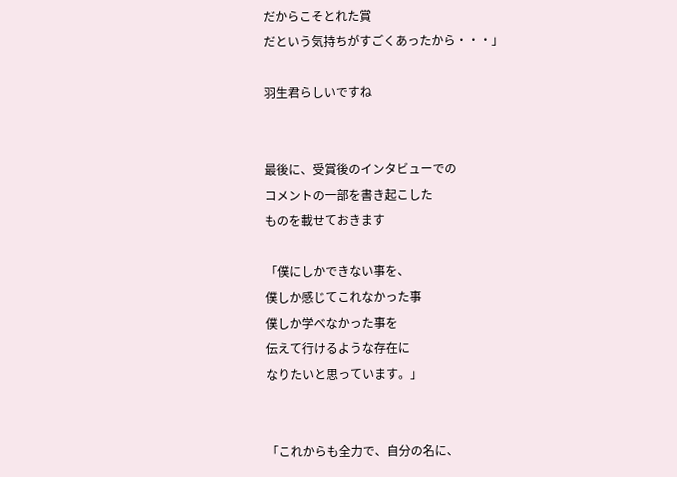だからこそとれた賞
だという気持ちがすごくあったから・・・」

羽生君らしいですね


最後に、受賞後のインタビューでの
コメントの一部を書き起こした
ものを載せておきます

「僕にしかできない事を、
僕しか感じてこれなかった事
僕しか学べなかった事を
伝えて行けるような存在に
なりたいと思っています。」


「これからも全力で、自分の名に、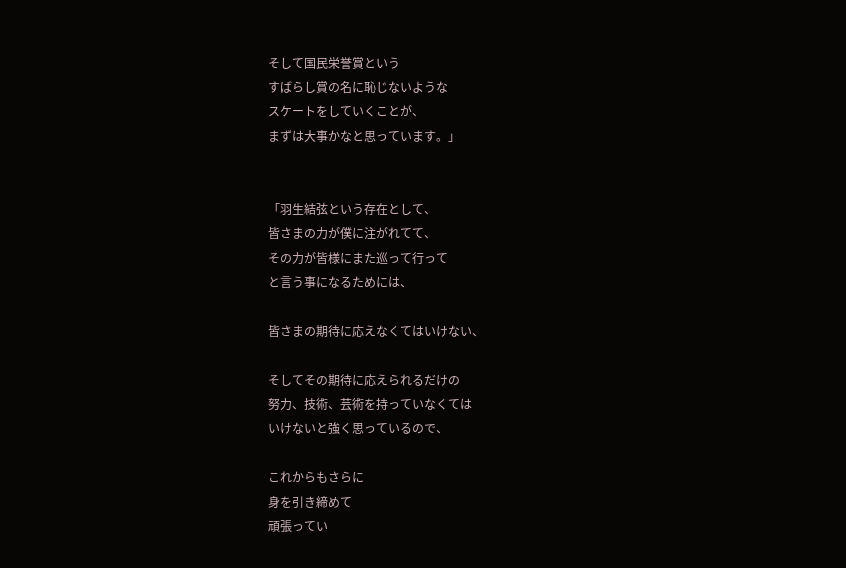そして国民栄誉賞という
すばらし賞の名に恥じないような
スケートをしていくことが、
まずは大事かなと思っています。」


「羽生結弦という存在として、
皆さまの力が僕に注がれてて、
その力が皆様にまた巡って行って
と言う事になるためには、

皆さまの期待に応えなくてはいけない、

そしてその期待に応えられるだけの
努力、技術、芸術を持っていなくては
いけないと強く思っているので、

これからもさらに
身を引き締めて
頑張ってい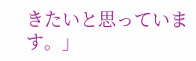きたいと思っています。」